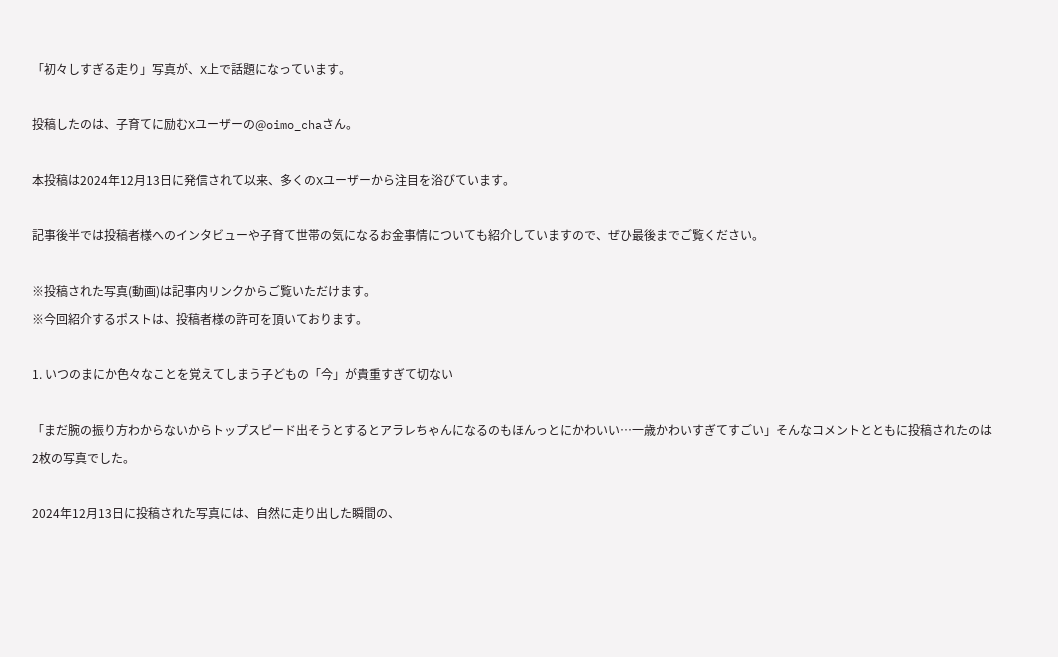「初々しすぎる走り」写真が、X上で話題になっています。

投稿したのは、子育てに励むXユーザーの@oimo_chaさん。

本投稿は2024年12月13日に発信されて以来、多くのXユーザーから注目を浴びています。

記事後半では投稿者様へのインタビューや子育て世帯の気になるお金事情についても紹介していますので、ぜひ最後までご覧ください。

※投稿された写真(動画)は記事内リンクからご覧いただけます。
※今回紹介するポストは、投稿者様の許可を頂いております。

1. いつのまにか色々なことを覚えてしまう子どもの「今」が貴重すぎて切ない

「まだ腕の振り方わからないからトップスピード出そうとするとアラレちゃんになるのもほんっとにかわいい…一歳かわいすぎてすごい」そんなコメントとともに投稿されたのは2枚の写真でした。

2024年12月13日に投稿された写真には、自然に走り出した瞬間の、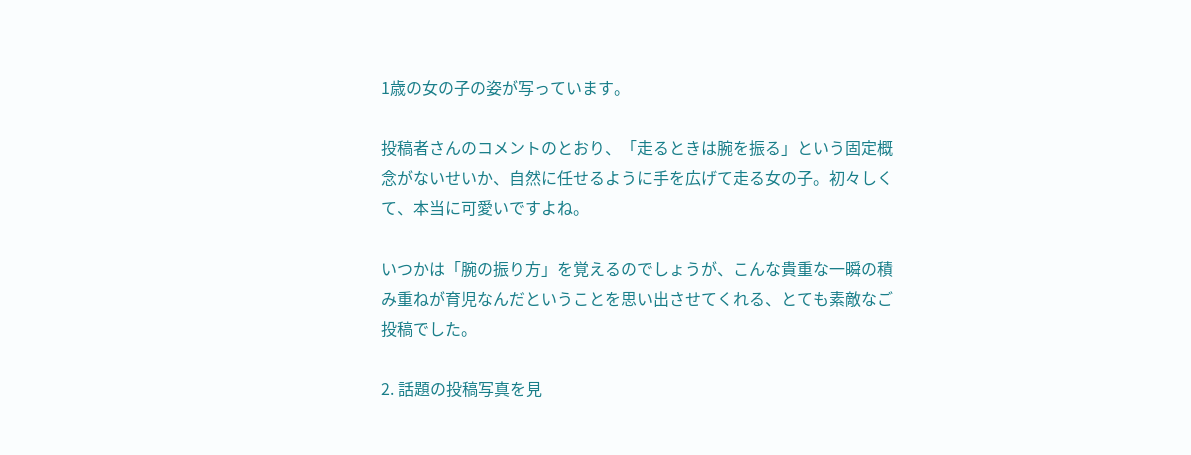1歳の女の子の姿が写っています。

投稿者さんのコメントのとおり、「走るときは腕を振る」という固定概念がないせいか、自然に任せるように手を広げて走る女の子。初々しくて、本当に可愛いですよね。

いつかは「腕の振り方」を覚えるのでしょうが、こんな貴重な一瞬の積み重ねが育児なんだということを思い出させてくれる、とても素敵なご投稿でした。

2. 話題の投稿写真を見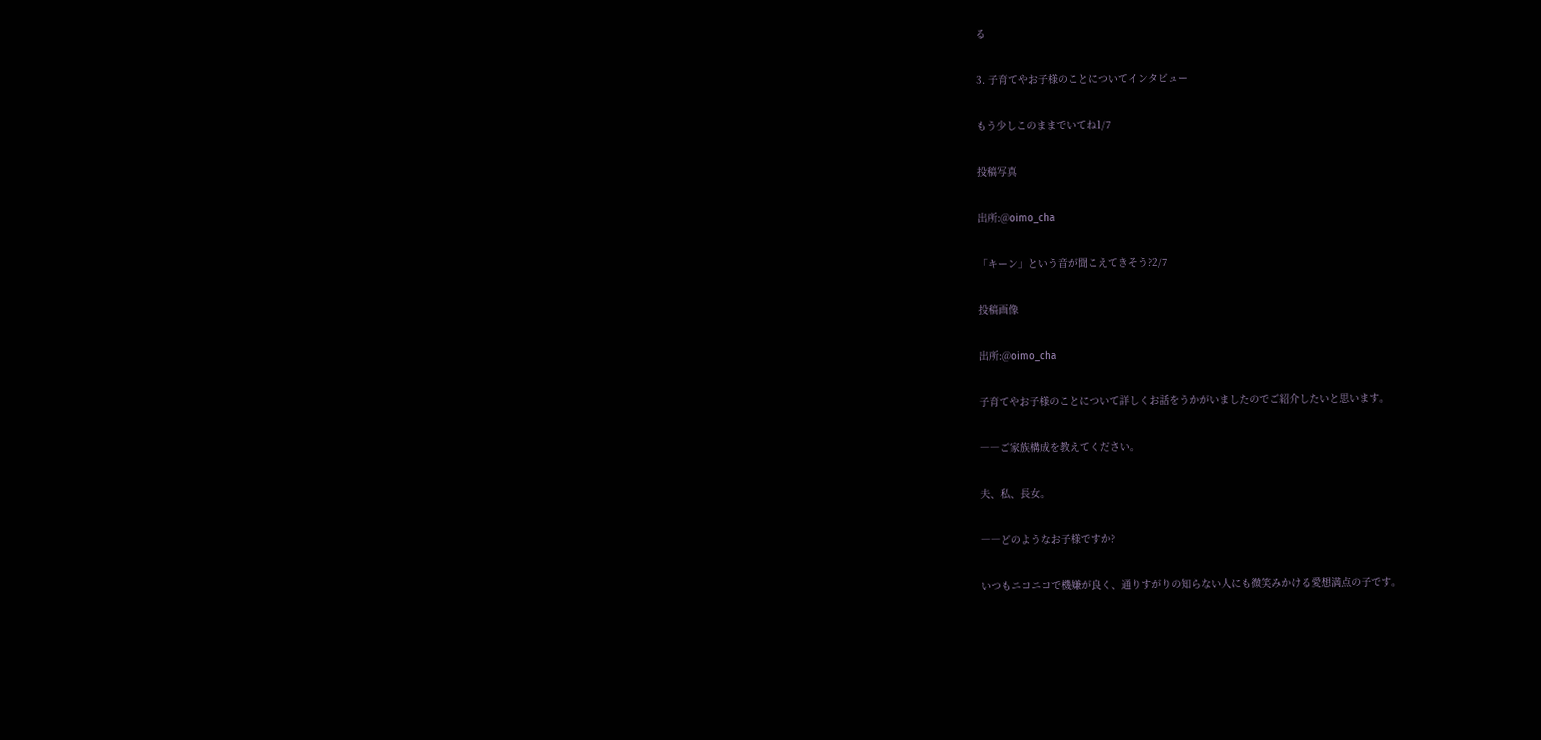る

3. 子育てやお子様のことについてインタビュー

もう少しこのままでいてね1/7

投稿写真

出所:@oimo_cha

「キーン」という音が聞こえてきそう?2/7

投稿画像

出所:@oimo_cha

子育てやお子様のことについて詳しくお話をうかがいましたのでご紹介したいと思います。

――ご家族構成を教えてください。

夫、私、長女。

――どのようなお子様ですか?

いつもニコニコで機嫌が良く、通りすがりの知らない人にも微笑みかける愛想満点の子です。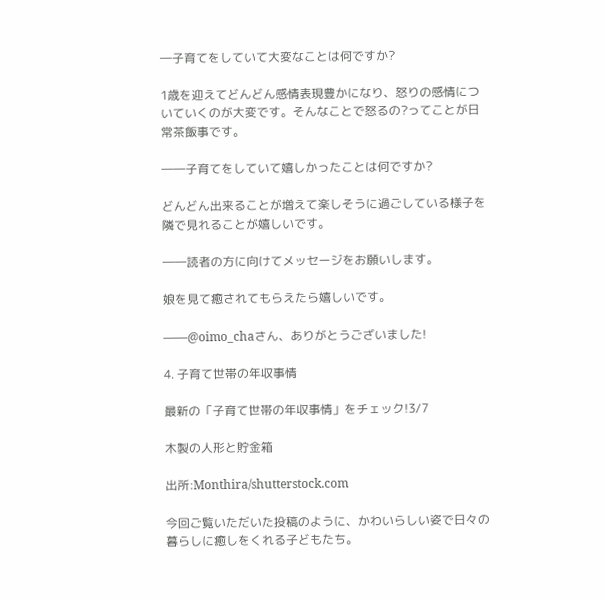―子育てをしていて大変なことは何ですか?

1歳を迎えてどんどん感情表現豊かになり、怒りの感情についていくのが大変です。そんなことで怒るの?ってことが日常茶飯事です。

――子育てをしていて嬉しかったことは何ですか?

どんどん出来ることが増えて楽しそうに過ごしている様子を隣で見れることが嬉しいです。

――読者の方に向けてメッセージをお願いします。

娘を見て癒されてもらえたら嬉しいです。

――@oimo_chaさん、ありがとうございました!

4. 子育て世帯の年収事情

最新の「子育て世帯の年収事情」をチェック!3/7

木製の人形と貯金箱

出所:Monthira/shutterstock.com

今回ご覧いただいた投稿のように、かわいらしい姿で日々の暮らしに癒しをくれる子どもたち。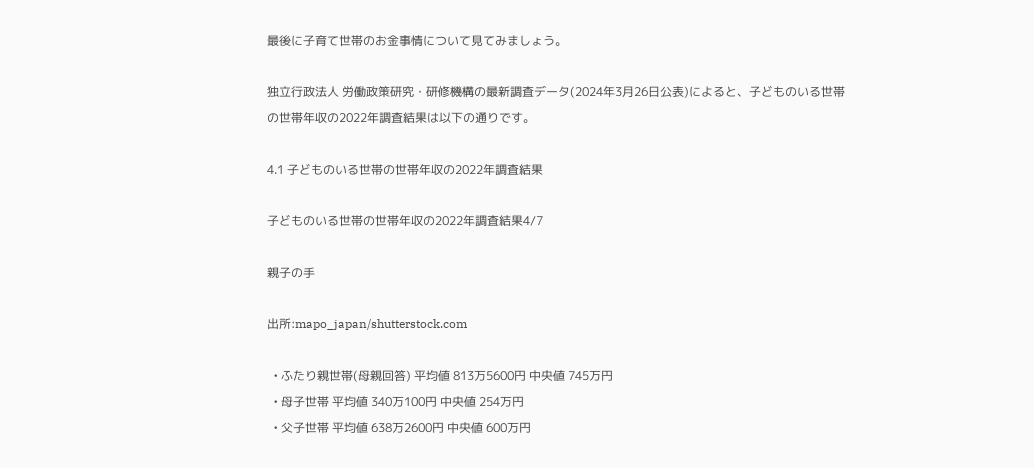最後に子育て世帯のお金事情について見てみましょう。

独立行政法人 労働政策研究・研修機構の最新調査データ(2024年3月26日公表)によると、子どものいる世帯の世帯年収の2022年調査結果は以下の通りです。

4.1 子どものいる世帯の世帯年収の2022年調査結果

子どものいる世帯の世帯年収の2022年調査結果4/7

親子の手

出所:mapo_japan/shutterstock.com

  • ふたり親世帯(⺟親回答) 平均値 813万5600円 中央値 745万円
  • ⺟⼦世帯 平均値 340万100円 中央値 254万円
  • ⽗⼦世帯 平均値 638万2600円 中央値 600万円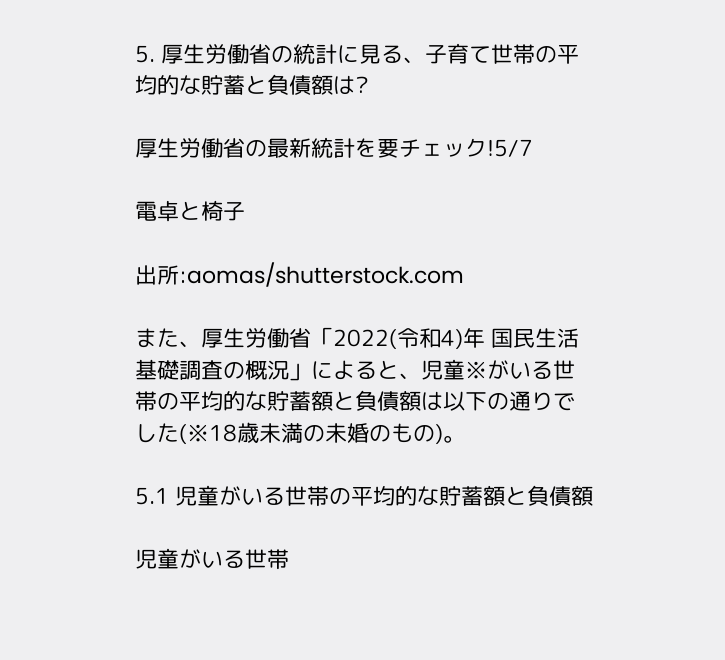5. 厚生労働省の統計に見る、子育て世帯の平均的な貯蓄と負債額は?

厚生労働省の最新統計を要チェック!5/7

電卓と椅子

出所:aomas/shutterstock.com

また、厚生労働省「2022(令和4)年 国民生活基礎調査の概況」によると、児童※がいる世帯の平均的な貯蓄額と負債額は以下の通りでした(※18歳未満の未婚のもの)。

5.1 児童がいる世帯の平均的な貯蓄額と負債額

児童がいる世帯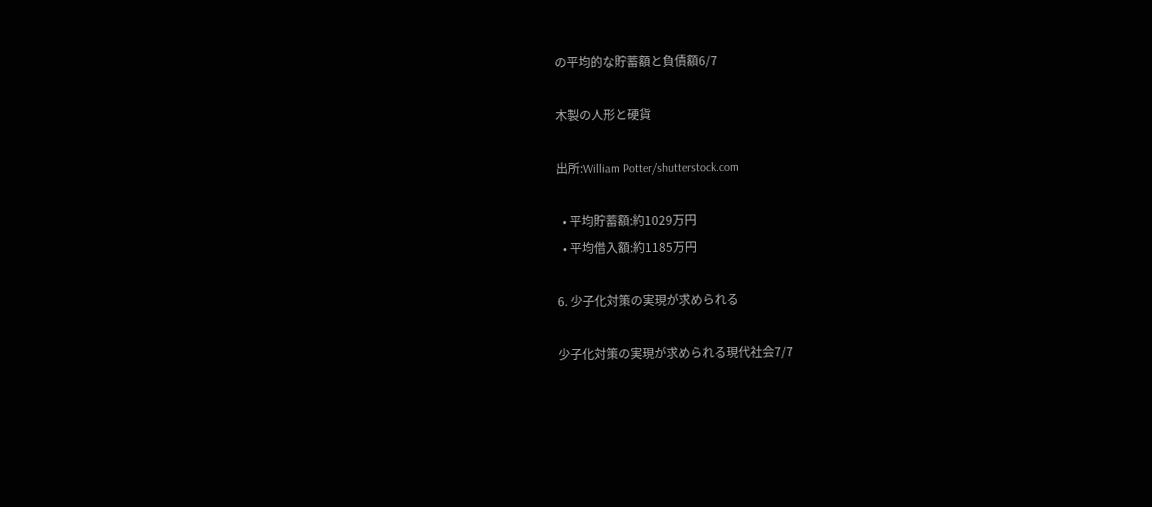の平均的な貯蓄額と負債額6/7

木製の人形と硬貨

出所:William Potter/shutterstock.com

  • 平均貯蓄額:約1029万円
  • 平均借入額:約1185万円

6. 少子化対策の実現が求められる

少子化対策の実現が求められる現代社会7/7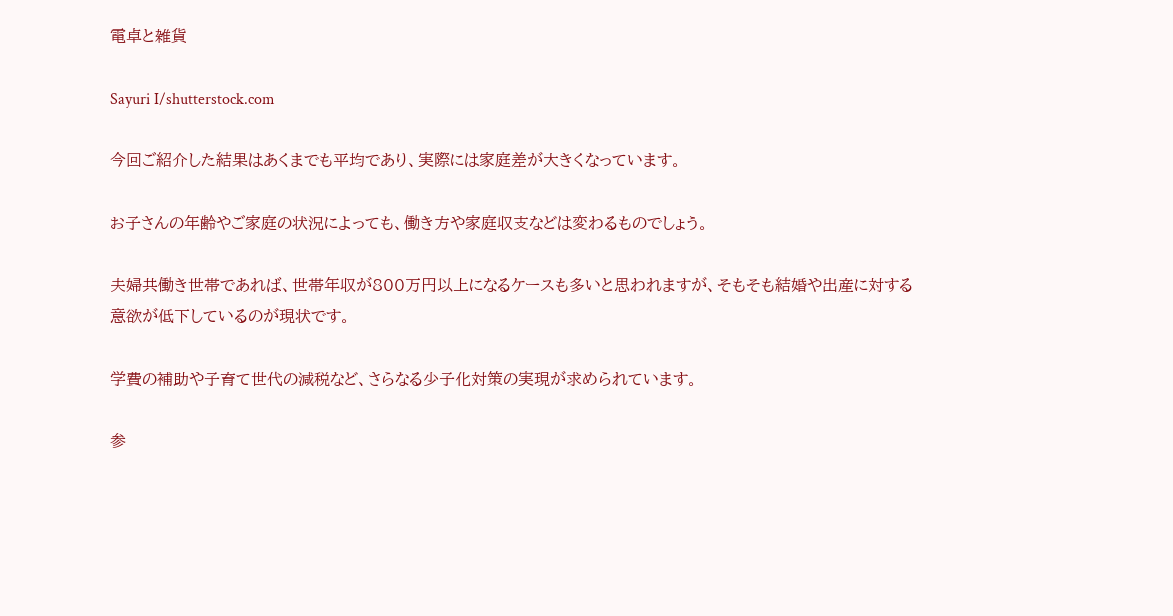電卓と雑貨

Sayuri I/shutterstock.com

今回ご紹介した結果はあくまでも平均であり、実際には家庭差が大きくなっています。

お子さんの年齢やご家庭の状況によっても、働き方や家庭収支などは変わるものでしょう。

夫婦共働き世帯であれば、世帯年収が800万円以上になるケースも多いと思われますが、そもそも結婚や出産に対する意欲が低下しているのが現状です。

学費の補助や子育て世代の減税など、さらなる少子化対策の実現が求められています。

参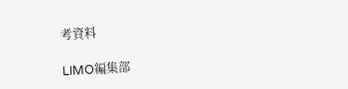考資料

LIMO編集部